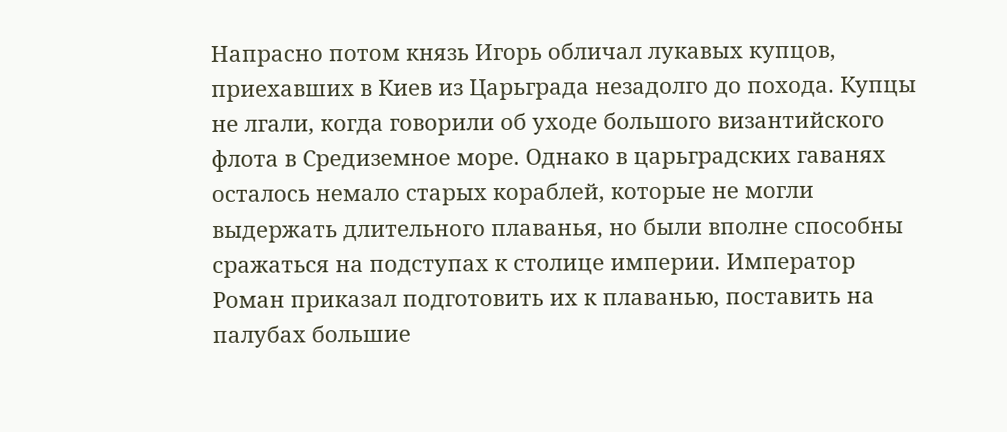Напрасно потом князь Игорь обличал лукавых купцов, приехавших в Киев из Царьграда незадолго до похода. Купцы не лгали, когда говорили об уходе большого византийского флота в Средиземное море. Однако в царьградских гаванях осталось немало старых кораблей, которые не могли выдержать длительного плаванья, но были вполне способны сражаться на подступах к столице империи. Император Роман приказал подготовить их к плаванью, поставить на палубах большие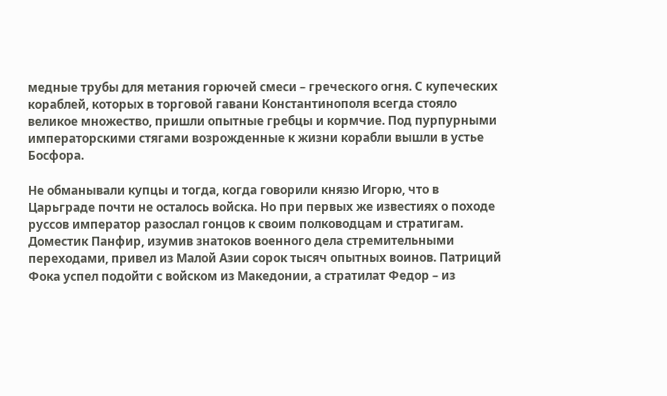медные трубы для метания горючей смеси – греческого огня. С купеческих кораблей, которых в торговой гавани Константинополя всегда стояло великое множество, пришли опытные гребцы и кормчие. Под пурпурными императорскими стягами возрожденные к жизни корабли вышли в устье Босфора.

Не обманывали купцы и тогда, когда говорили князю Игорю, что в Царьграде почти не осталось войска. Но при первых же известиях о походе руссов император разослал гонцов к своим полководцам и стратигам. Доместик Панфир, изумив знатоков военного дела стремительными переходами, привел из Малой Азии сорок тысяч опытных воинов. Патриций Фока успел подойти с войском из Македонии, а стратилат Федор – из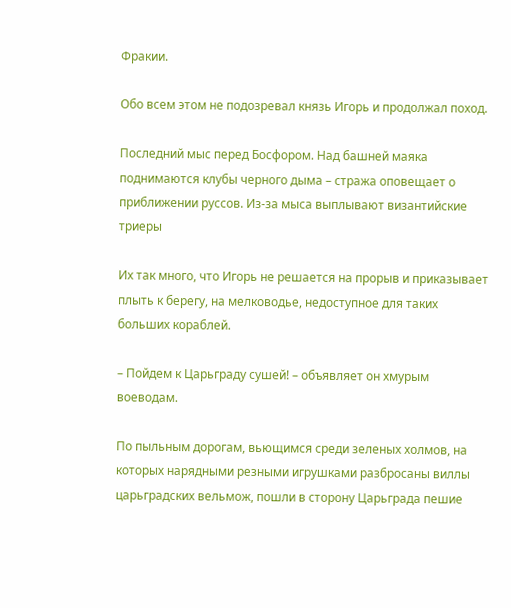Фракии.

Обо всем этом не подозревал князь Игорь и продолжал поход.

Последний мыс перед Босфором. Над башней маяка поднимаются клубы черного дыма – стража оповещает о приближении руссов. Из-за мыса выплывают византийские триеры

Их так много, что Игорь не решается на прорыв и приказывает плыть к берегу, на мелководье, недоступное для таких больших кораблей.

– Пойдем к Царьграду сушей! – объявляет он хмурым воеводам.

По пыльным дорогам, вьющимся среди зеленых холмов, на которых нарядными резными игрушками разбросаны виллы царьградских вельмож, пошли в сторону Царьграда пешие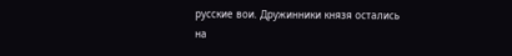русские вои. Дружинники князя остались на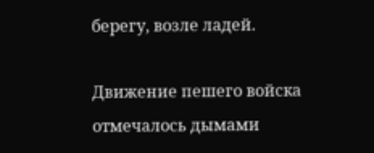берегу, возле ладей.

Движение пешего войска отмечалось дымами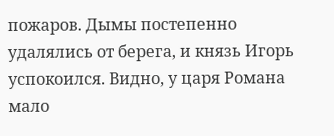пожаров. Дымы постепенно удалялись от берега, и князь Игорь успокоился. Видно, у царя Романа мало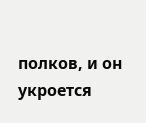полков, и он укроется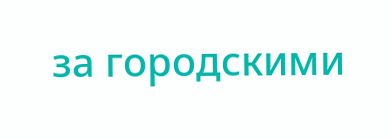за городскими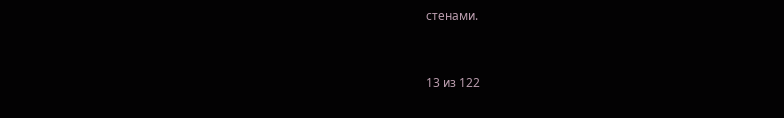стенами.



13 из 122